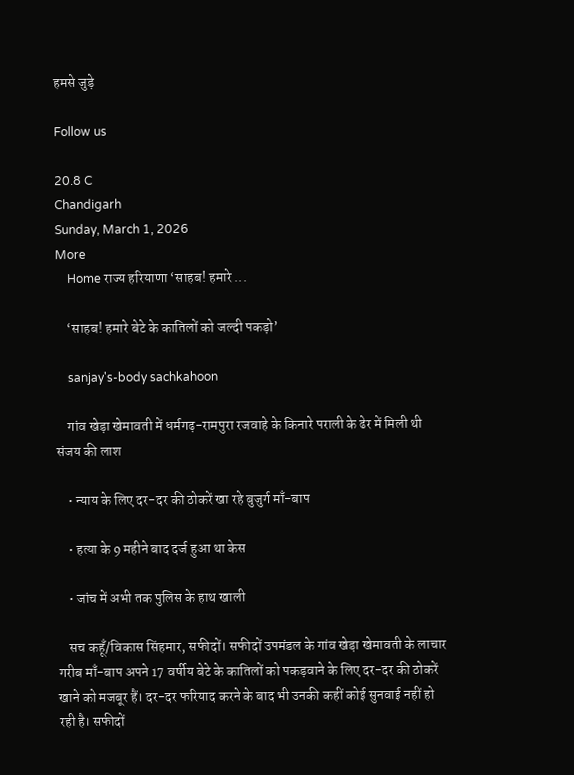हमसे जुड़े

Follow us

20.8 C
Chandigarh
Sunday, March 1, 2026
More
    Home राज्य हरियाणा ‘साहब! हमारे ...

    ‘साहब! हमारे बेटे के कातिलों को जल्दी पकड़ो’

    sanjay's-body sachkahoon

    गांव खेड़ा खेमावती में धर्मगढ़-रामपुरा रजवाहे के किनारे पराली के ढेर में मिली थी संजय की लाश

    • न्याय के लिए दर-दर की ठोकरें खा रहे बुजुर्ग माँ-बाप

    • हत्या के 9 महीने बाद दर्ज हुआ था केस

    • जांच में अभी तक पुलिस के हाथ खाली

    सच कहूँ/विकास सिंहमार, सफीदों। सफीदों उपमंडल के गांव खेड़ा खेमावती के लाचार गरीब माँ-बाप अपने 17 वर्षीय बेटे के कातिलों को पकड़वाने के लिए दर-दर की ठोकरें खाने को मजबूर हैं। दर-दर फरियाद करने के बाद भी उनकी कहीं कोई सुनवाई नहीं हो रही है। सफीदों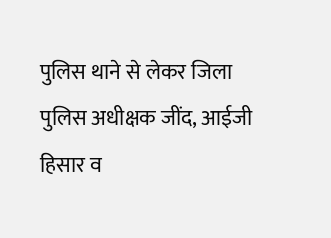पुलिस थाने से लेकर जिला पुलिस अधीक्षक जींद, आईजी हिसार व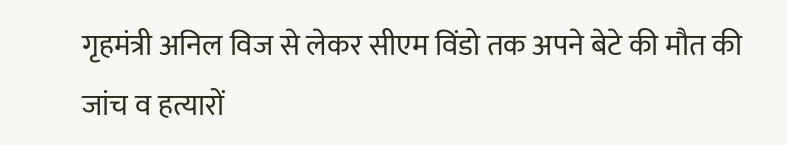गृहमंत्री अनिल विज से लेकर सीएम विंडो तक अपने बेटे की मौत की जांच व हत्यारों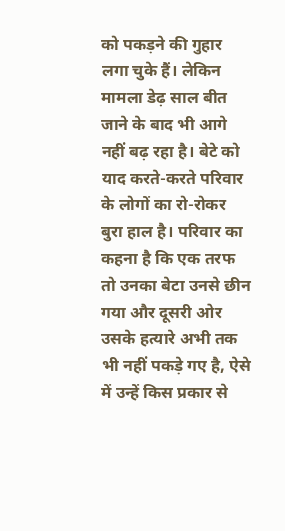को पकड़ने की गुहार लगा चुके हैं। लेकिन मामला डेढ़ साल बीत जाने के बाद भी आगे नहीं बढ़ रहा है। बेटे को याद करते-करते परिवार के लोगों का रो-रोकर बुरा हाल है। परिवार का कहना है कि एक तरफ तो उनका बेटा उनसे छीन गया और दूसरी ओर उसके हत्यारे अभी तक भी नहीं पकड़े गए है, ऐसे में उन्हें किस प्रकार से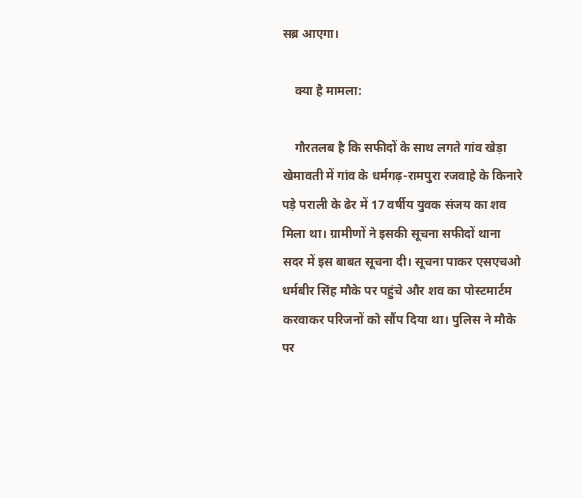सब्र आएगा।

    क्या है मामला:

    गौरतलब है कि सफीदों के साथ लगते गांव खेड़ा खेमावती में गांव के धर्मगढ़-रामपुरा रजवाहे के किनारे पड़े पराली के ढेर में 17 वर्षीय युवक संजय का शव मिला था। ग्रामीणों ने इसकी सूचना सफीदों थाना सदर में इस बाबत सूचना दी। सूचना पाकर एसएचओ धर्मबीर सिंह मौके पर पहुंचे और शव का पोस्टमार्टम करवाकर परिजनों को सौंप दिया था। पुलिस ने मौके पर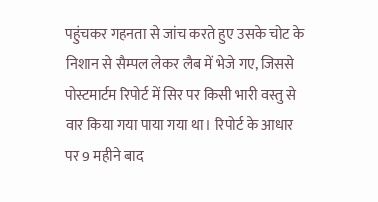पहुंचकर गहनता से जांच करते हुए उसके चोट के निशान से सैम्पल लेकर लैब में भेजे गए, जिससे पोस्टमार्टम रिपोर्ट में सिर पर किसी भारी वस्तु से वार किया गया पाया गया था। रिपोर्ट के आधार पर 9 महीने बाद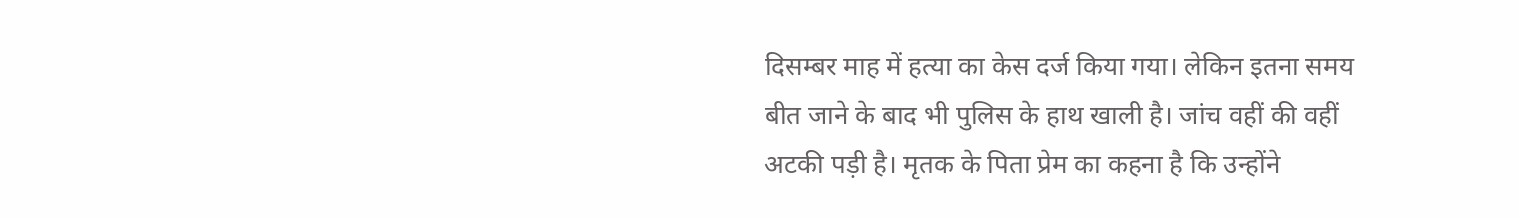दिसम्बर माह में हत्या का केस दर्ज किया गया। लेकिन इतना समय बीत जाने के बाद भी पुलिस के हाथ खाली है। जांच वहीं की वहीं अटकी पड़ी है। मृतक के पिता प्रेम का कहना है कि उन्होंने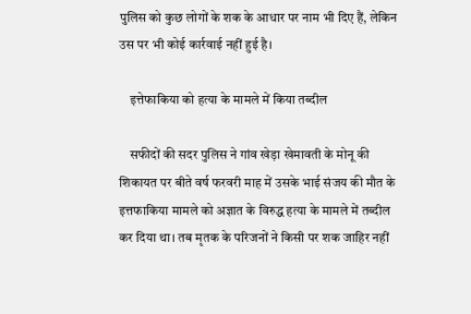पुलिस को कुछ लोगों के शक के आधार पर नाम भी दिए हैं, लेकिन उस पर भी कोई कार्रवाई नहीं हुई है।

    इत्तेफाकिया को हत्या के मामले में किया तब्दील

    सफीदों की सदर पुलिस ने गांव खेड़ा खेमावती के मोनू की शिकायत पर बीते वर्ष फरवरी माह में उसके भाई संजय की मौत के इत्तफाकिया मामले को अज्ञात के विरुद्ध हत्या के मामले में तब्दील कर दिया था। तब मृतक के परिजनों ने किसी पर शक जाहिर नहीं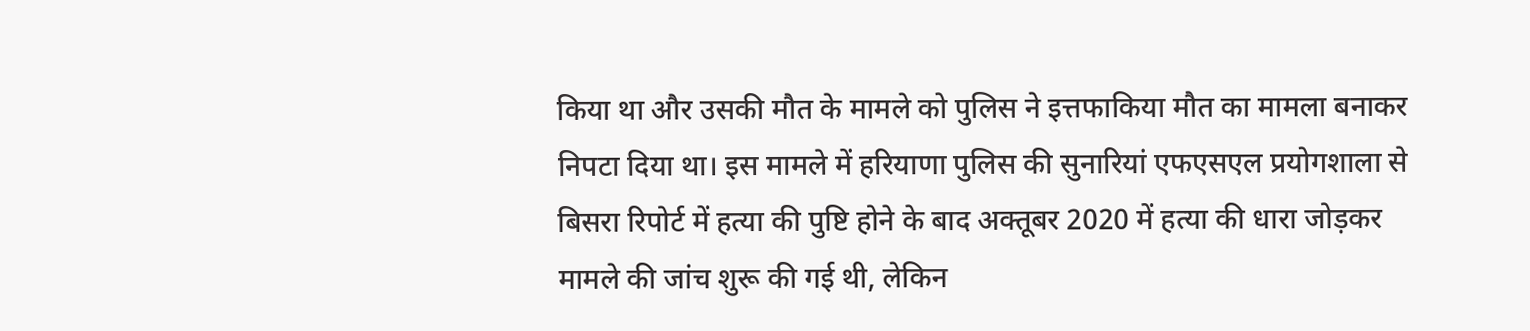किया था और उसकी मौत के मामले को पुलिस ने इत्तफाकिया मौत का मामला बनाकर निपटा दिया था। इस मामले में हरियाणा पुलिस की सुनारियां एफएसएल प्रयोगशाला से बिसरा रिपोर्ट में हत्या की पुष्टि होने के बाद अक्तूबर 2020 में हत्या की धारा जोड़कर मामले की जांच शुरू की गई थी, लेकिन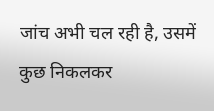जांच अभी चल रही है, उसमें कुछ निकलकर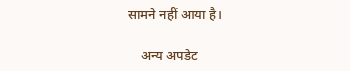सामने नहीं आया है।

    अन्य अपडेट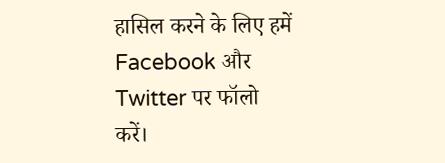हासिल करने के लिए हमें Facebook और Twitter पर फॉलो करें।